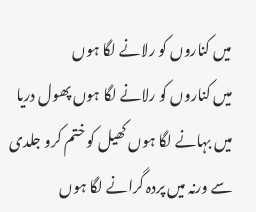میں کناروں کو رلانے لگا ہوں
میں کناروں کو رلانے لگا ہوں پھول دریا میں بہانے لگا ہوں کھیل کو ختم کرو جلدی سے ورنہ میں پردہ گرانے لگا ہوں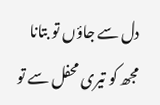دل سے جاؤں تو بتانا مجھ کو تیری محفل سے تو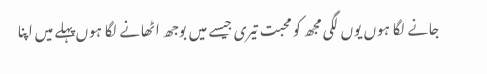جانے لگا ہوں یوں لگی مجھ کو محبت تیری جیسے میں بوجھ اٹھانے لگا ہوں پہلے میں اپنا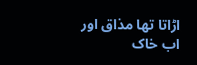اڑاتا تھا مذاق اور اب خاک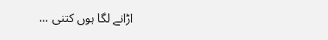اڑانے لگا ہوں کتنی ...